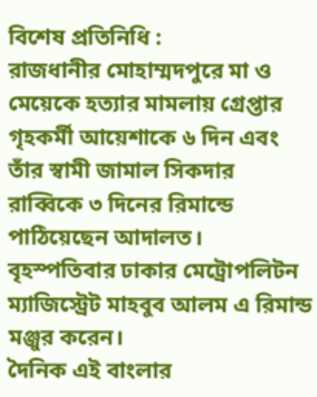বিশেষ প্রতিনিধি :
রাজধানীর মোহাম্মদপুরে মা ও মেয়েকে হত্যার মামলায় গ্রেপ্তার গৃহকর্মী আয়েশাকে ৬ দিন এবং তাঁর স্বামী জামাল সিকদার রাব্বিকে ৩ দিনের রিমান্ডে পাঠিয়েছেন আদালত। বৃহস্পতিবার ঢাকার মেট্রোপলিটন ম্যাজিস্ট্রেট মাহবুব আলম এ রিমান্ড মঞ্জুর করেন।
দৈনিক এই বাংলার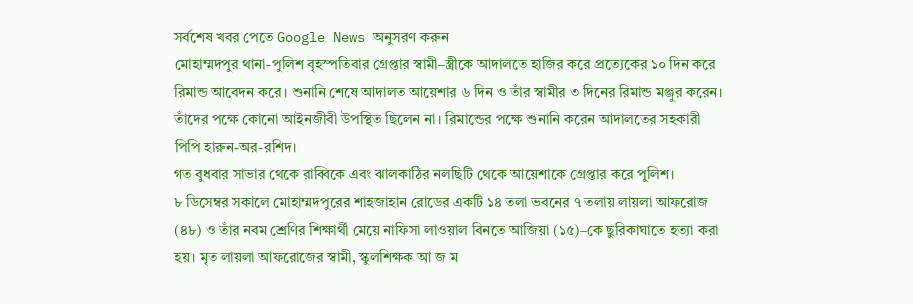সর্বশেষ খবর পেতে Google News অনুসরণ করুন
মোহাম্মদপুর থানা-পুলিশ বৃহস্পতিবার গ্রেপ্তার স্বামী–স্ত্রীকে আদালতে হাজির করে প্রত্যেকের ১০ দিন করে রিমান্ড আবেদন করে। শুনানি শেষে আদালত আয়েশার ৬ দিন ও তাঁর স্বামীর ৩ দিনের রিমান্ড মঞ্জুর করেন। তাঁদের পক্ষে কোনো আইনজীবী উপস্থিত ছিলেন না। রিমান্ডের পক্ষে শুনানি করেন আদালতের সহকারী পিপি হারুন-অর-রশিদ।
গত বুধবার সাভার থেকে রাব্বিকে এবং ঝালকাঠির নলছিটি থেকে আয়েশাকে গ্রেপ্তার করে পুলিশ।
৮ ডিসেম্বর সকালে মোহাম্মদপুরের শাহজাহান রোডের একটি ১৪ তলা ভবনের ৭ তলায় লায়লা আফরোজ (৪৮) ও তাঁর নবম শ্রেণির শিক্ষার্থী মেয়ে নাফিসা লাওয়াল বিনতে আজিয়া (১৫)–কে ছুরিকাঘাতে হত্যা করা হয়। মৃত লায়লা আফরোজের স্বামী, স্কুলশিক্ষক আ জ ম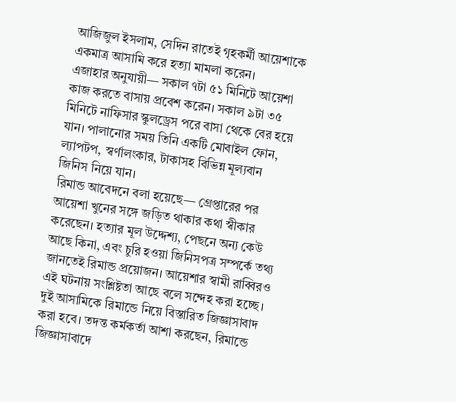আজিজুল ইসলাম, সেদিন রাতেই গৃহকর্মী আয়েশাকে একমাত্র আসামি করে হত্যা মামলা করেন।
এজাহার অনুযায়ী— সকাল ৭টা ৫১ মিনিটে আয়েশা কাজ করতে বাসায় প্রবেশ করেন। সকাল ৯টা ৩৫ মিনিটে নাফিসার স্কুলড্রেস পরে বাসা থেকে বের হয়ে যান। পালানোর সময় তিনি একটি মোবাইল ফোন, ল্যাপটপ, স্বর্ণালংকার, টাকাসহ বিভিন্ন মূল্যবান জিনিস নিয়ে যান।
রিমান্ড আবেদনে বলা হয়েছে— গ্রেপ্তারের পর আয়েশা খুনের সঙ্গে জড়িত থাকার কথা স্বীকার করেছেন। হত্যার মূল উদ্দেশ্য, পেছনে অন্য কেউ আছে কিনা, এবং চুরি হওয়া জিনিসপত্র সম্পর্কে তথ্য জানতেই রিমান্ড প্রয়োজন। আয়েশার স্বামী রাব্বিরও এই ঘটনায় সংশ্লিষ্টতা আছে বলে সন্দেহ করা হচ্ছে।
দুই আসামিকে রিমান্ডে নিয়ে বিস্তারিত জিজ্ঞাসাবাদ করা হবে। তদন্ত কর্মকর্তা আশা করছেন, রিমান্ডে জিজ্ঞাসাবাদে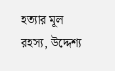হত্যার মূল রহস্য, উদ্দেশ্য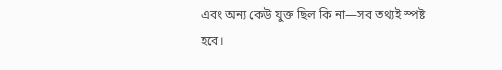এবং অন্য কেউ যুক্ত ছিল কি না—সব তথ্যই স্পষ্ট হবে।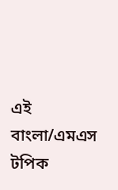এই বাংলা/এমএস
টপিক